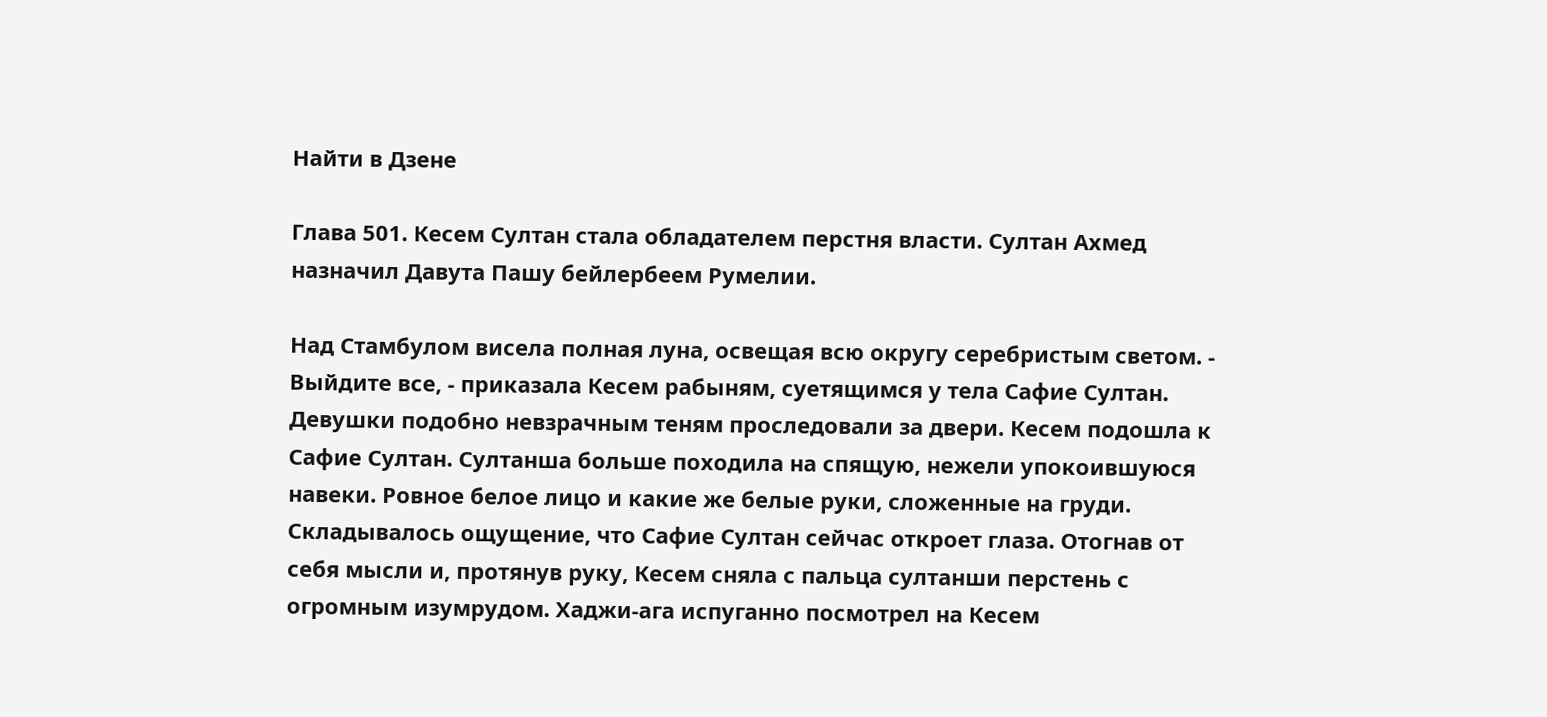Найти в Дзене

Глава 501. Кесем Султан стала обладателем перстня власти. Султан Ахмед назначил Давута Пашу бейлербеем Румелии.

Над Стамбулом висела полная луна, освещая всю округу серебристым светом. - Выйдите все, - приказала Кесем рабыням, суетящимся у тела Сафие Султан. Девушки подобно невзрачным теням проследовали за двери. Кесем подошла к Сафие Султан. Султанша больше походила на спящую, нежели упокоившуюся навеки. Ровное белое лицо и какие же белые руки, сложенные на груди. Складывалось ощущение, что Сафие Султан сейчас откроет глаза. Отогнав от себя мысли и, протянув руку, Кесем сняла с пальца султанши перстень с огромным изумрудом. Хаджи-ага испуганно посмотрел на Кесем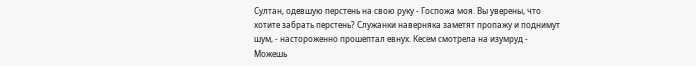Султан, одевшую перстень на свою руку - Госпожа моя. Вы уверены, что хотите забрать перстень? Служанки наверняка заметят пропажу и поднимут шум, - настороженно прошептал евнух. Кесем смотрела на изумруд - Можешь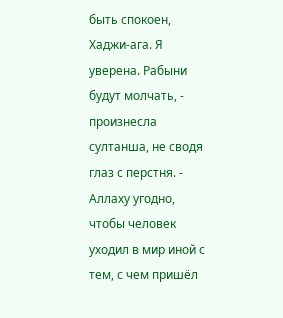быть спокоен, Хаджи-ага. Я уверена. Рабыни будут молчать, - произнесла султанша, не сводя глаз с перстня. - Аллаху угодно, чтобы человек уходил в мир иной с тем, с чем пришёл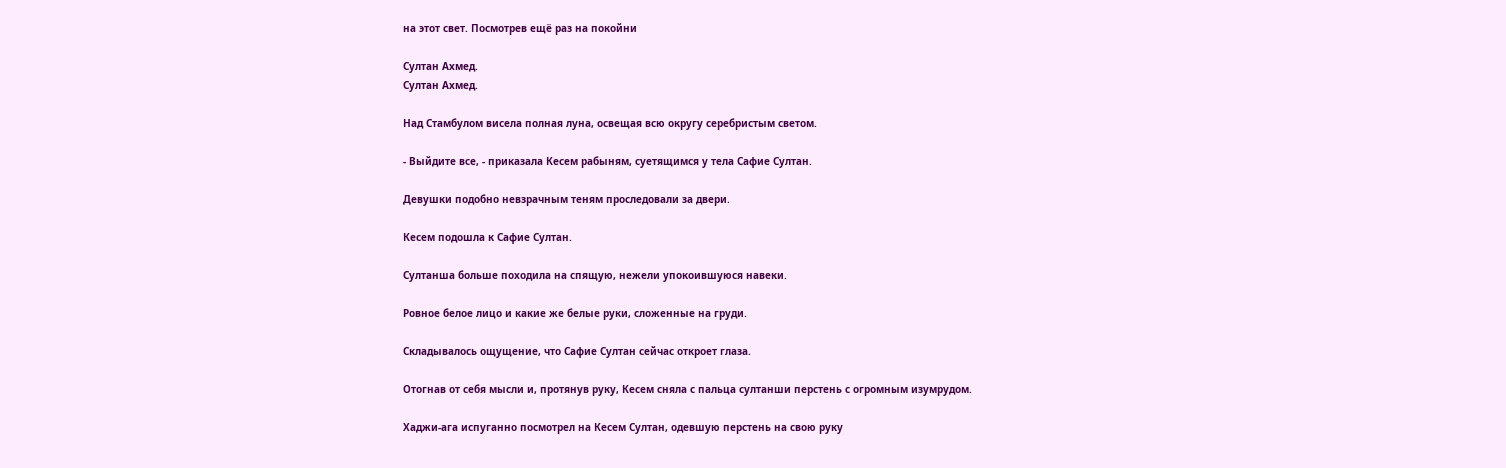на этот свет. Посмотрев ещё раз на покойни

Султан Ахмед.
Султан Ахмед.

Над Стамбулом висела полная луна, освещая всю округу серебристым светом.

- Выйдите все, - приказала Кесем рабыням, суетящимся у тела Сафие Султан.

Девушки подобно невзрачным теням проследовали за двери.

Кесем подошла к Сафие Султан.

Султанша больше походила на спящую, нежели упокоившуюся навеки.

Ровное белое лицо и какие же белые руки, сложенные на груди.

Складывалось ощущение, что Сафие Султан сейчас откроет глаза.

Отогнав от себя мысли и, протянув руку, Кесем сняла с пальца султанши перстень с огромным изумрудом.

Хаджи-ага испуганно посмотрел на Кесем Султан, одевшую перстень на свою руку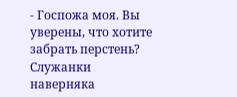- Госпожа моя. Вы уверены, что хотите забрать перстень? Служанки наверняка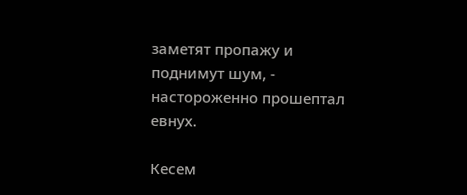заметят пропажу и поднимут шум, - настороженно прошептал евнух.

Кесем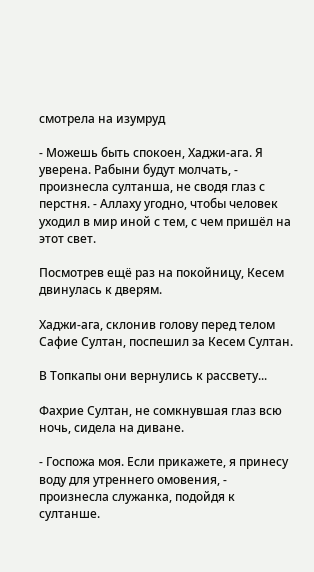смотрела на изумруд

- Можешь быть спокоен, Хаджи-ага. Я уверена. Рабыни будут молчать, - произнесла султанша, не сводя глаз с перстня. - Аллаху угодно, чтобы человек уходил в мир иной с тем, с чем пришёл на этот свет.

Посмотрев ещё раз на покойницу, Кесем двинулась к дверям.

Хаджи-ага, склонив голову перед телом Сафие Султан, поспешил за Кесем Султан.

В Топкапы они вернулись к рассвету...

Фахрие Султан, не сомкнувшая глаз всю ночь, сидела на диване.

- Госпожа моя. Если прикажете, я принесу воду для утреннего омовения, - произнесла служанка, подойдя к султанше.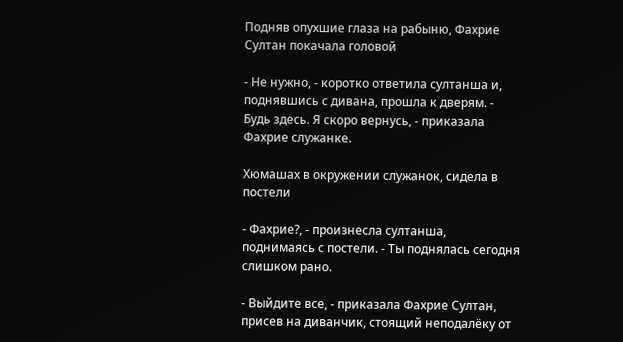Подняв опухшие глаза на рабыню, Фахрие Султан покачала головой

- Не нужно, - коротко ответила султанша и, поднявшись с дивана, прошла к дверям. - Будь здесь. Я скоро вернусь, - приказала Фахрие служанке.

Хюмашах в окружении служанок, сидела в постели

- Фахрие?, - произнесла султанша, поднимаясь с постели. - Ты поднялась сегодня слишком рано.

- Выйдите все, - приказала Фахрие Султан, присев на диванчик, стоящий неподалёку от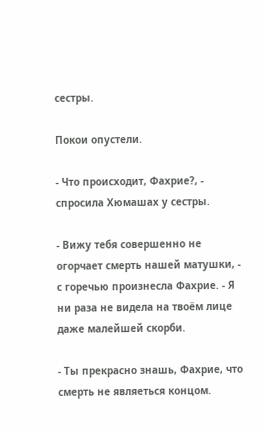сестры.

Покои опустели.

- Что происходит, Фахрие?, - спросила Хюмашах у сестры.

- Вижу тебя совершенно не огорчает смерть нашей матушки, - с горечью произнесла Фахрие. - Я ни раза не видела на твоём лице даже малейшей скорби.

- Ты прекрасно знашь, Фахрие, что смерть не являеться концом.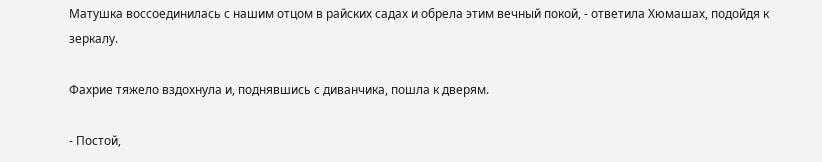Матушка воссоединилась с нашим отцом в райских садах и обрела этим вечный покой, - ответила Хюмашах, подойдя к зеркалу.

Фахрие тяжело вздохнула и, поднявшись с диванчика, пошла к дверям.

- Постой,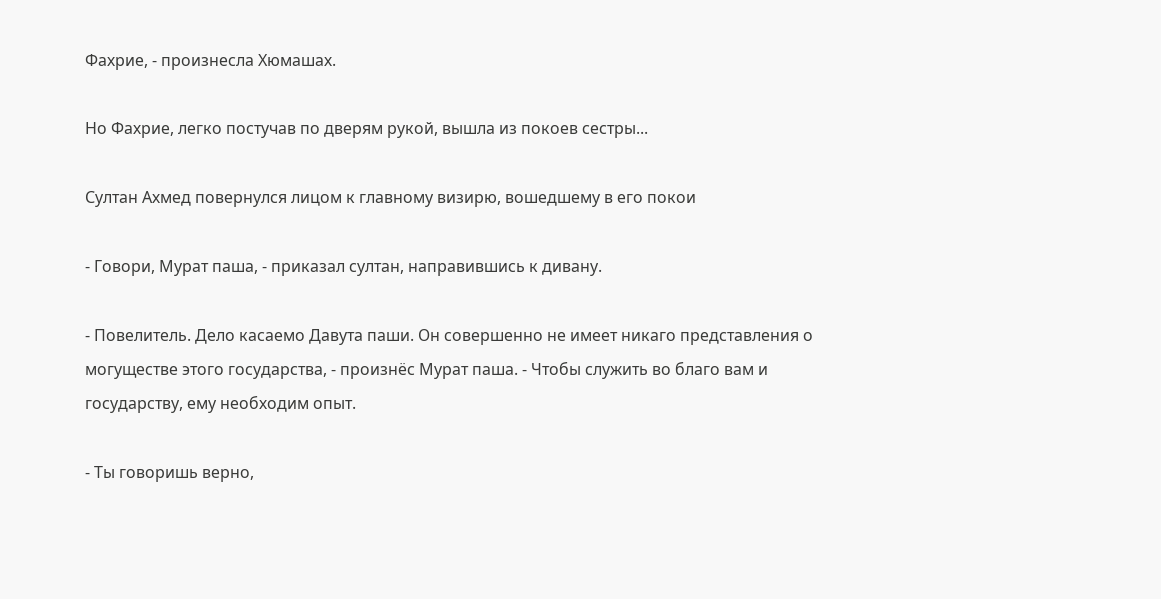Фахрие, - произнесла Хюмашах.

Но Фахрие, легко постучав по дверям рукой, вышла из покоев сестры...

Султан Ахмед повернулся лицом к главному визирю, вошедшему в его покои

- Говори, Мурат паша, - приказал султан, направившись к дивану.

- Повелитель. Дело касаемо Давута паши. Он совершенно не имеет никаго представления о могуществе этого государства, - произнёс Мурат паша. - Чтобы служить во благо вам и государству, ему необходим опыт.

- Ты говоришь верно,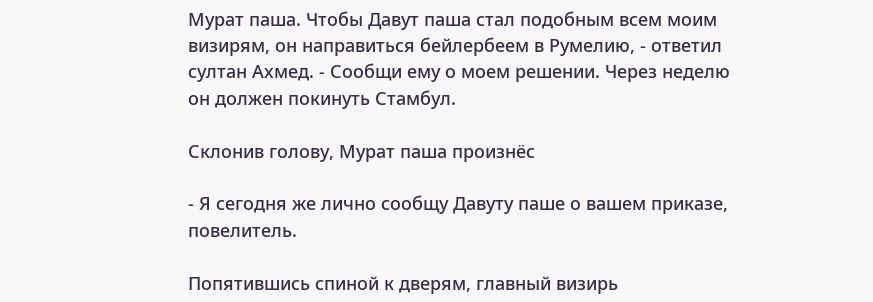Мурат паша. Чтобы Давут паша стал подобным всем моим визирям, он направиться бейлербеем в Румелию, - ответил султан Ахмед. - Сообщи ему о моем решении. Через неделю он должен покинуть Стамбул.

Склонив голову, Мурат паша произнёс

- Я сегодня же лично сообщу Давуту паше о вашем приказе, повелитель.

Попятившись спиной к дверям, главный визирь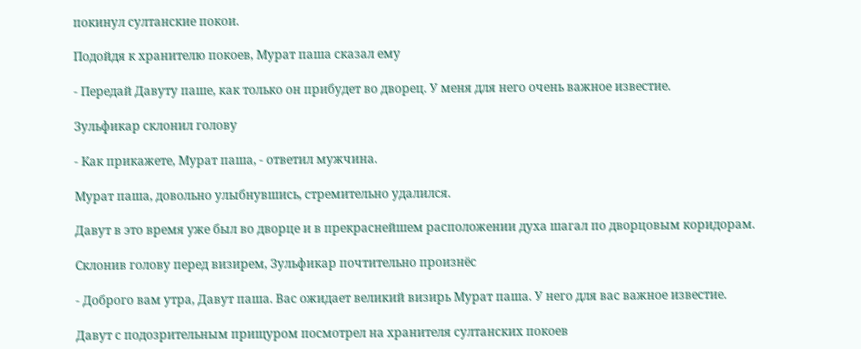покинул султанские покои.

Подойдя к хранителю покоев, Мурат паша сказал ему

- Передай Давуту паше, как только он прибудет во дворец. У меня для него очень важное известие.

Зульфикар склонил голову

- Как прикажете, Мурат паша, - ответил мужчина.

Мурат паша, довольно улыбнувшись, стремительно удалился.

Давут в это время уже был во дворце и в прекраснейшем расположении духа шагал по дворцовым коридорам.

Склонив голову перед визирем, Зульфикар почтительно произнёс

- Доброго вам утра, Давут паша. Вас ожидает великий визирь Мурат паша. У него для вас важное известие.

Давут с подозрительным прищуром посмотрел на хранителя султанских покоев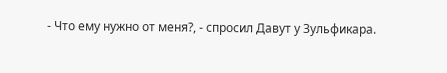- Что ему нужно от меня?, - спросил Давут у Зульфикара.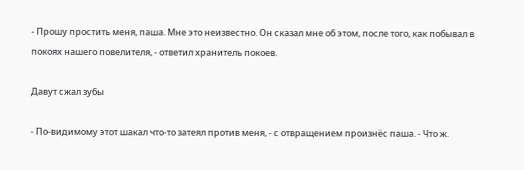- Прошу простить меня, паша. Мне это неизвестно. Он сказал мне об этом, после того, как побывал в покоях нашего повелителя, - ответил хранитель покоев.

Давут сжал зубы

- По-видимому этот шакал что-то затеял против меня, - с отвращением произнёс паша. - Что ж.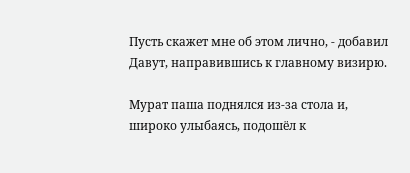Пусть скажет мне об этом лично, - добавил Давут, направившись к главному визирю.

Мурат паша поднялся из-за стола и, широко улыбаясь, подошёл к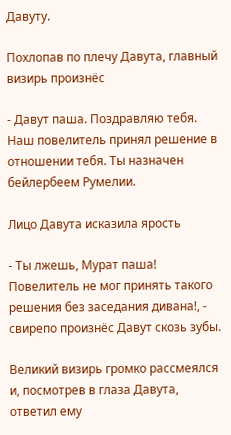Давуту.

Похлопав по плечу Давута, главный визирь произнёс

- Давут паша. Поздравляю тебя. Наш повелитель принял решение в отношении тебя. Ты назначен бейлербеем Румелии.

Лицо Давута исказила ярость

- Ты лжешь, Мурат паша! Повелитель не мог принять такого решения без заседания дивана!, - свирепо произнёс Давут скозь зубы.

Великий визирь громко рассмеялся и, посмотрев в глаза Давута, ответил ему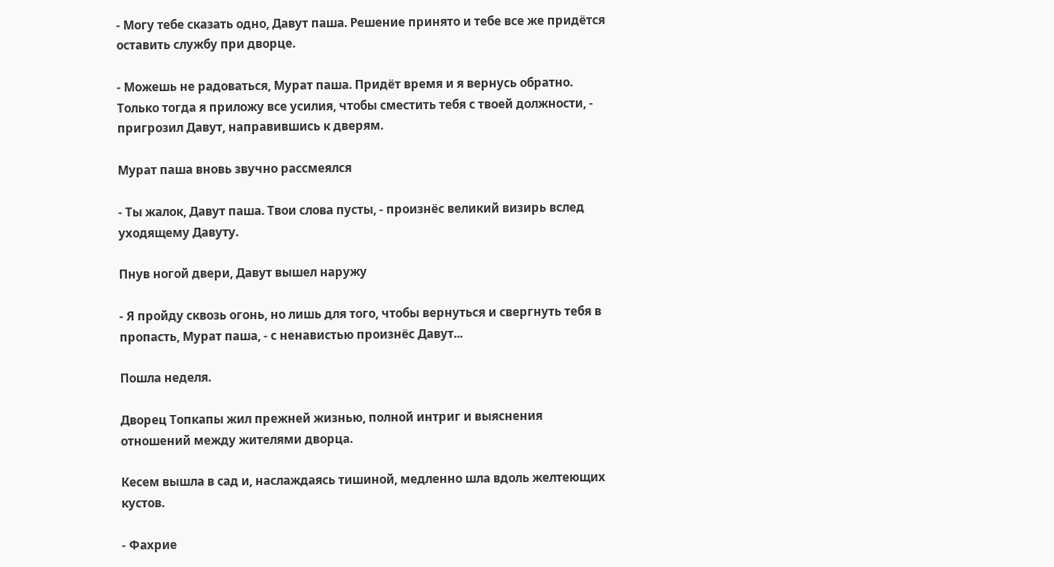- Могу тебе сказать одно, Давут паша. Решение принято и тебе все же придётся оставить службу при дворце.

- Можешь не радоваться, Мурат паша. Придёт время и я вернусь обратно. Только тогда я приложу все усилия, чтобы сместить тебя с твоей должности, - пригрозил Давут, направившись к дверям.

Мурат паша вновь звучно рассмеялся

- Ты жалок, Давут паша. Твои слова пусты, - произнёс великий визирь вслед уходящему Давуту.

Пнув ногой двери, Давут вышел наружу

- Я пройду сквозь огонь, но лишь для того, чтобы вернуться и свергнуть тебя в пропасть, Мурат паша, - с ненавистью произнёс Давут...

Пошла неделя.

Дворец Топкапы жил прежней жизнью, полной интриг и выяснения отношений между жителями дворца.

Кесем вышла в сад и, наслаждаясь тишиной, медленно шла вдоль желтеющих кустов.

- Фахрие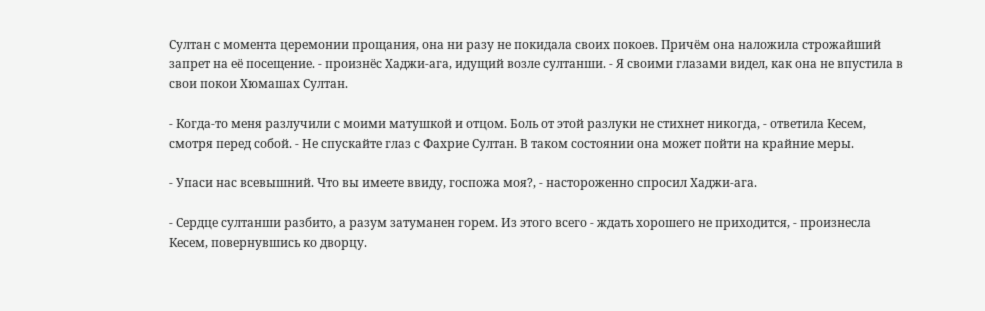Султан с момента церемонии прощания, она ни разу не покидала своих покоев. Причём она наложила строжайший запрет на её посещение. - произнёс Хаджи-ага, идущий возле султанши. - Я своими глазами видел, как она не впустила в свои покои Хюмашах Султан.

- Когда-то меня разлучили с моими матушкой и отцом. Боль от этой разлуки не стихнет никогда, - ответила Кесем, смотря перед собой. - Не спускайте глаз с Фахрие Султан. В таком состоянии она может пойти на крайние меры.

- Упаси нас всевышний. Что вы имеете ввиду, госпожа моя?, - настороженно спросил Хаджи-ага.

- Сердце султанши разбито, а разум затуманен горем. Из этого всего - ждать хорошего не приходится, - произнесла Кесем, повернувшись ко дворцу.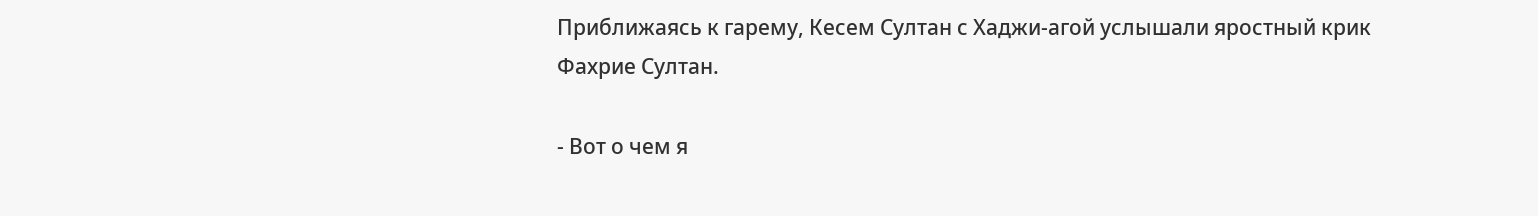Приближаясь к гарему, Кесем Султан с Хаджи-агой услышали яростный крик Фахрие Султан.

- Вот о чем я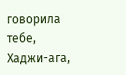говорила тебе, Хаджи-ага,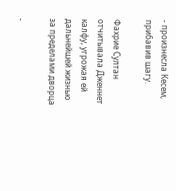- произнесла Кесем, прибавив шагу.

Фахрие Султан отчитывала Дженнет калфу, угрожая ей дальнейшей жизнью за пределами дворца

-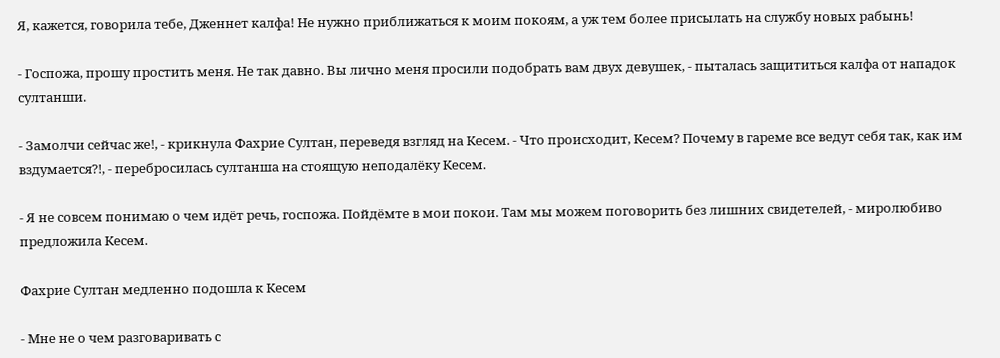Я, кажется, говорила тебе, Дженнет калфа! Не нужно приближаться к моим покоям, а уж тем более присылать на службу новых рабынь!

- Госпожа, прошу простить меня. Не так давно. Вы лично меня просили подобрать вам двух девушек, - пыталась защититься калфа от нападок султанши.

- Замолчи сейчас же!, - крикнула Фахрие Султан, переведя взгляд на Кесем. - Что происходит, Кесем? Почему в гареме все ведут себя так, как им вздумается?!, - перебросилась султанша на стоящую неподалёку Кесем.

- Я не совсем понимаю о чем идёт речь, госпожа. Пойдёмте в мои покои. Там мы можем поговорить без лишних свидетелей, - миролюбиво предложила Кесем.

Фахрие Султан медленно подошла к Кесем

- Мне не о чем разговаривать с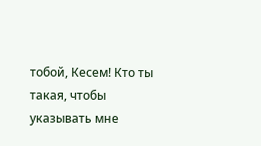тобой, Кесем! Кто ты такая, чтобы указывать мне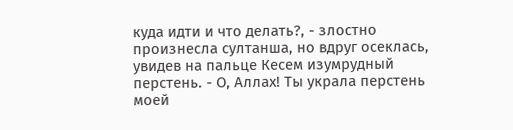куда идти и что делать?, - злостно произнесла султанша, но вдруг осеклась, увидев на пальце Кесем изумрудный перстень. - О, Аллах! Ты украла перстень моей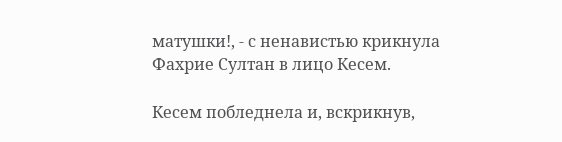матушки!, - с ненавистью крикнула Фахрие Султан в лицо Кесем.

Кесем побледнела и, вскрикнув,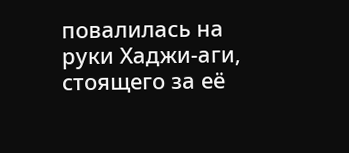повалилась на руки Хаджи-аги, стоящего за её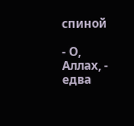спиной

- О, Аллах, - едва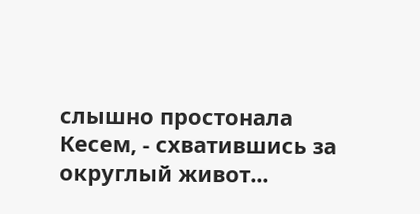слышно простонала Кесем, - схватившись за округлый живот...